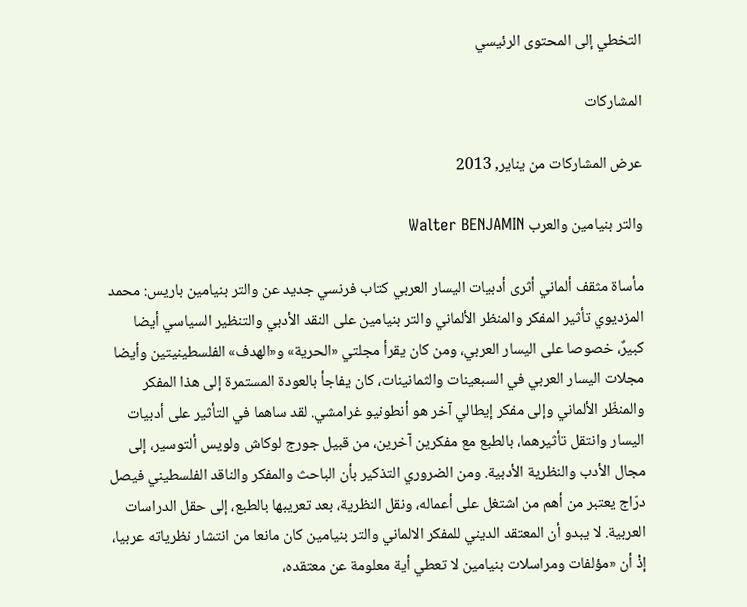التخطي إلى المحتوى الرئيسي

المشاركات

عرض المشاركات من يناير, 2013

والتر بنيامين والعرب Walter BENJAMIN

مأساة مثقف ألماني أثرى أدبيات اليسار العربي كتاب فرنسي جديد عن والتر بنيامين باريس: محمد المزديوي تأثير المفكر والمنظر الألماني والتر بنيامين على النقد الأدبي والتنظير السياسي أيضا كبيرٌ، خصوصا على اليسار العربي، ومن كان يقرأ مجلتي «الحرية» و«الهدف» الفلسطينيتين وأيضا مجلات اليسار العربي في السبعينات والثمانينات، كان يفاجأ بالعودة المستمرة إلى هذا المفكر والمنظّر الألماني وإلى مفكر إيطالي آخر هو أنطونيو غرامشي. لقد ساهما في التأثير على أدبيات اليسار وانتقل تأثيرهما، بالطبع مع مفكرين آخرين، من قبيل جورج لوكاش ولويس ألتوسير، إلى مجال الأدب والنظرية الأدبية. ومن الضروري التذكير بأن الباحث والمفكر والناقد الفلسطيني فيصل درّاج يعتبر من أهم من اشتغل على أعماله، ونقل النظرية، بعد تعريبها بالطبع، إلى حقل الدراسات العربية. لا يبدو أن المعتقد الديني للمفكر الالماني والتر بنيامين كان مانعا من انتشار نظرياته عربيا، إذْ أن «مؤلفات ومراسلات بنيامين لا تعطي أية معلومة عن معتقده،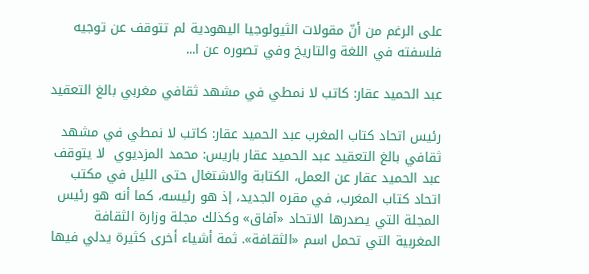على الرغم من أنّ مقولات الثيولوجيا اليهودية لم تتوقف عن توجيه فلسفته في اللغة والتاريخ وفي تصوره عن ا...

عبد الحميد عقار: كاتب لا نمطي في مشهد ثقافي مغربي بالغ التعقيد

رئيس اتحاد كتاب المغرب عبد الحميد عقار: كاتب لا نمطي في مشهد ثقافي بالغ التعقيد عبد الحميد عقار باريس: محمد المزديوي  لا يتوقف عبد الحميد عقار عن العمل، الكتابة والاشتغال حتى الليل في مكتب اتحاد كتاب المغرب، في مقره الجديد، إذ هو رئيسه، كما أنه هو رئيس المجلة التي يصدرها الاتحاد «آفاق» وكذلك مجلة وزارة الثقافة المغربية التي تحمل اسم «الثقافة». ثمة أشياء أخرى كثيرة يدلي فيها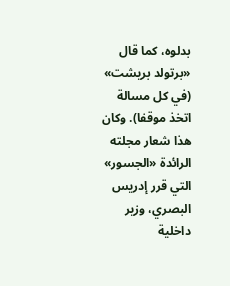بدلوه، كما قال «برتولد بريشت» (في كل مسالة اتخذ موقفا). وكان هذا شعار مجلته الرائدة «الجسور» التي قرر إدريس البصري، وزير داخلية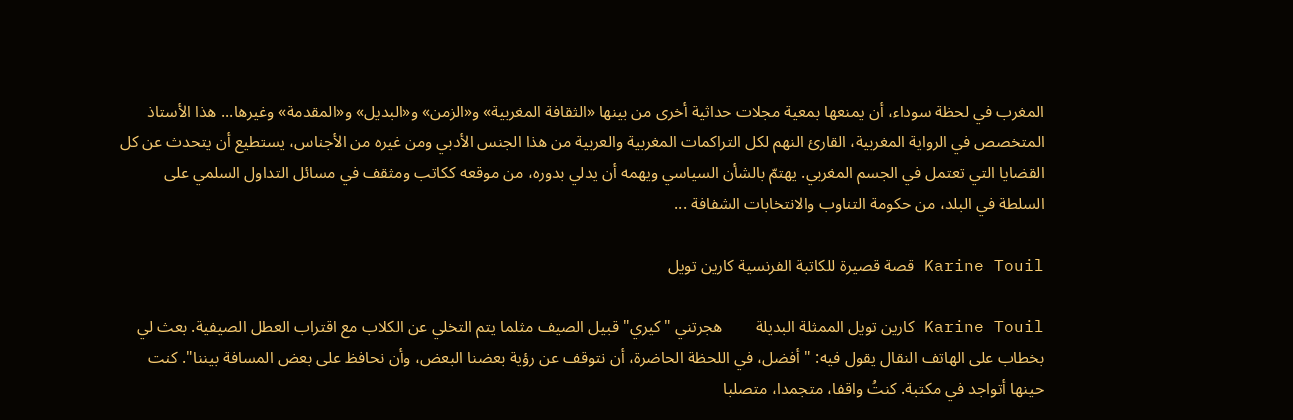المغرب في لحظة سوداء، أن يمنعها بمعية مجلات حداثية أخرى من بينها «الثقافة المغربية» و«الزمن» و«البديل» و«المقدمة» وغيرها... هذا الأستاذ المتخصص في الرواية المغربية، القارئ النهم لكل التراكمات المغربية والعربية من هذا الجنس الأدبي ومن غيره من الأجناس، يستطيع أن يتحدث عن كل القضايا التي تعتمل في الجسم المغربي. يهتمّ بالشأن السياسي ويهمه أن يدلي بدوره، من موقعه ككاتب ومثقف في مسائل التداول السلمي على السلطة في البلد، من حكومة التناوب والانتخابات الشفافة ...

Karine Touil قصة قصيرة للكاتبة الفرنسية كارين تويل

Karine Touil كارين تويل الممثلة البديلة        هجرتني "كيري" قبيل الصيف مثلما يتم التخلي عن الكلاب مع اقتراب العطل الصيفية. بعث لي بخطاب على الهاتف النقال يقول فيه: " أفضل، في اللحظة الحاضرة، أن نتوقف عن رؤية بعضنا البعض، وأن نحافظ على بعض المسافة بيننا". كنت حينها أتواجد في مكتبة. كنتُ واقفا، متجمدا، متصلبا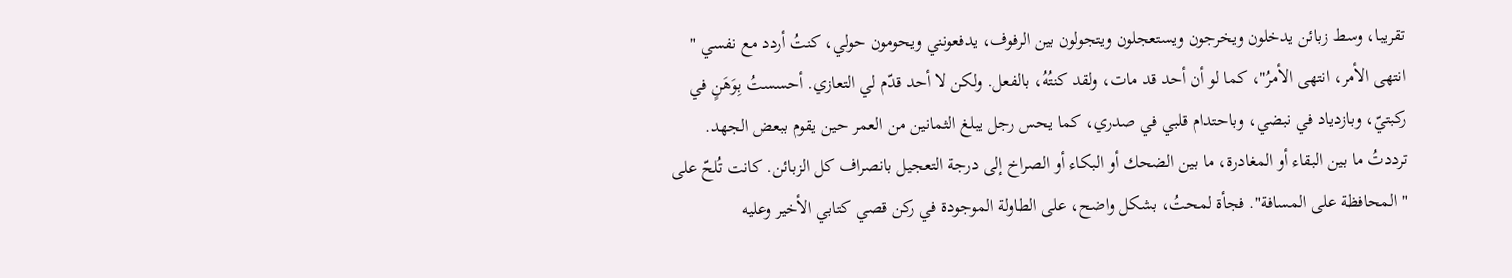تقريبا، وسط زبائن يدخلون ويخرجون ويستعجلون ويتجولون بين الرفوف، يدفعونني ويحومون حولي، كنتُ أردد مع نفسي " انتهى الأمر، انتهى الأمرُ"، كما لو أن أحد قد مات، ولقد كنتُهُ، بالفعل. ولكن لا أحد قدّم لي التعازي. أحسستُ بِوَهَنٍ في ركبتيّ، وبازدياد في نبضي، وباحتدام قلبي في صدري، كما يحس رجل يبلغ الثمانين من العمر حين يقوم ببعض الجهد. ترددتُ ما بين البقاء أو المغادرة، ما بين الضحك أو البكاء أو الصراخ إلى درجة التعجيل بانصراف كل الزبائن. كانت تُلحّ على " المحافظة على المسافة". فجأة لمحتُ، بشكل واضح، على الطاولة الموجودة في ركن قصي كتابي الأخير وعليه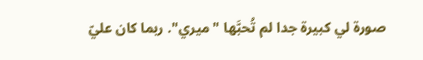صورة لي كبيرة جدا لم تُحبَّها "ميري". ربما كان عليّ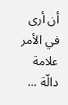أن أرى في الأمر علامة دالّة ...